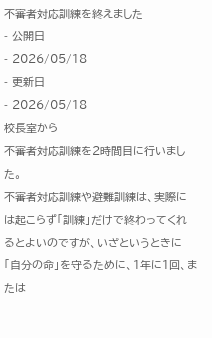不審者対応訓練を終えました
- 公開日
- 2026/05/18
- 更新日
- 2026/05/18
校長室から
不審者対応訓練を2時間目に行いました。
不審者対応訓練や避難訓練は、実際には起こらず「訓練」だけで終わってくれるとよいのですが、いざというときに「自分の命」を守るために、1年に1回、または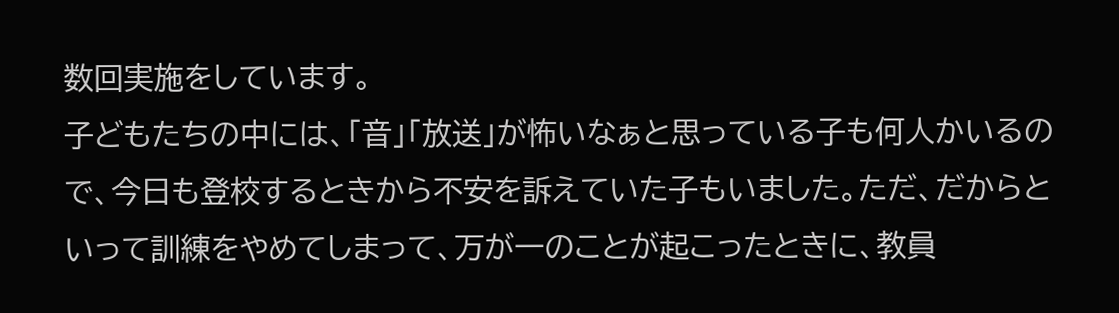数回実施をしています。
子どもたちの中には、「音」「放送」が怖いなぁと思っている子も何人かいるので、今日も登校するときから不安を訴えていた子もいました。ただ、だからといって訓練をやめてしまって、万が一のことが起こったときに、教員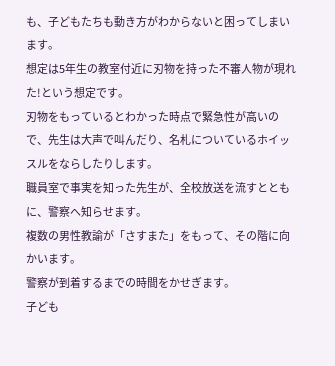も、子どもたちも動き方がわからないと困ってしまいます。
想定は5年生の教室付近に刃物を持った不審人物が現れた!という想定です。
刃物をもっているとわかった時点で緊急性が高いので、先生は大声で叫んだり、名札についているホイッスルをならしたりします。
職員室で事実を知った先生が、全校放送を流すとともに、警察へ知らせます。
複数の男性教諭が「さすまた」をもって、その階に向かいます。
警察が到着するまでの時間をかせぎます。
子ども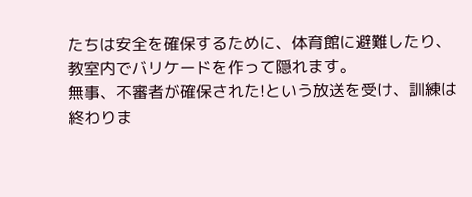たちは安全を確保するために、体育館に避難したり、教室内でバリケードを作って隠れます。
無事、不審者が確保された!という放送を受け、訓練は終わりま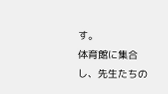す。
体育館に集合し、先生たちの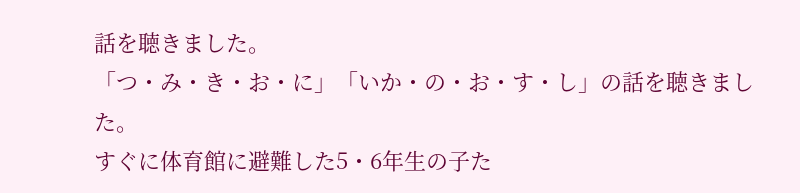話を聴きました。
「つ・み・き・お・に」「いか・の・お・す・し」の話を聴きました。
すぐに体育館に避難した5・6年生の子た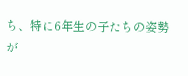ち、特に6年生の子たちの姿勢が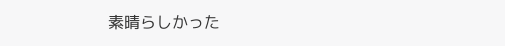素晴らしかった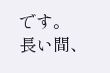です。
長い間、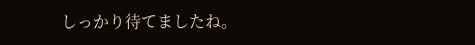しっかり待てましたね。